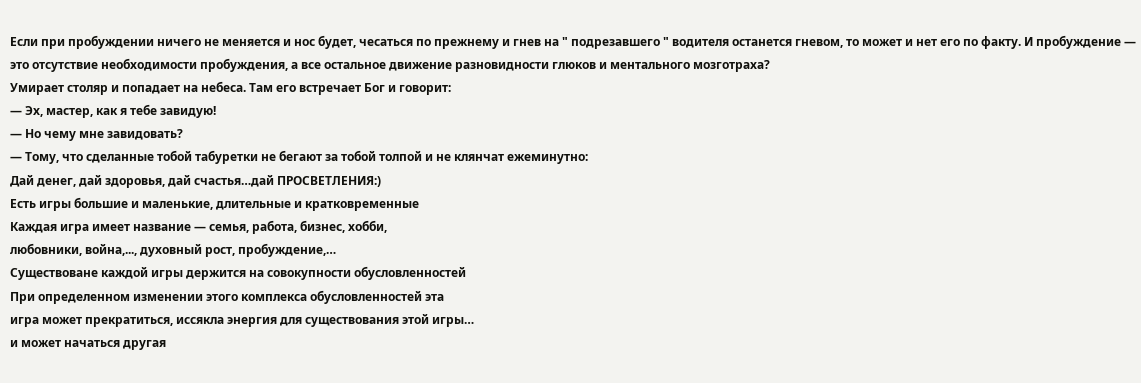Если при пробуждении ничего не меняется и нос будет, чесаться по прежнему и гнев на " подрезавшего " водителя останется гневом, то может и нет его по факту. И пробуждение — это отсутствие необходимости пробуждения, а все остальное движение разновидности глюков и ментального мозготраха?
Умирает столяр и попадает на небеса. Там его встречает Бог и говорит:
— Эх, мастер, как я тебе завидую!
— Но чему мне завидовать?
— Тому, что сделанные тобой табуретки не бегают за тобой толпой и не клянчат ежеминутно:
Дай денег, дай здоровья, дай счастья…дай ПРОСВЕТЛЕНИЯ:)
Есть игры большие и маленькие, длительные и кратковременные
Каждая игра имеет название — семья, работа, бизнес, хобби,
любовники, война,..., духовный рост, пробуждение,…
Существоване каждой игры держится на совокупности обусловленностей
При определенном изменении этого комплекса обусловленностей эта
игра может прекратиться, иссякла энергия для существования этой игры…
и может начаться другая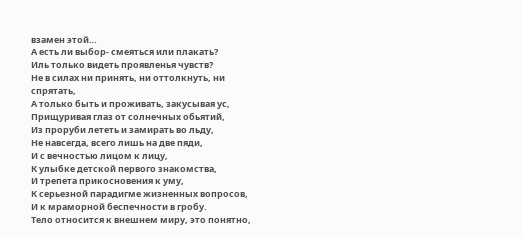взамен этой…
А есть ли выбор- смеяться или плакать?
Иль только видеть проявленья чувств?
Не в силах ни принять, ни оттолкнуть, ни спрятать,
А только быть и проживать, закусывая ус,
Прищуривая глаз от солнечных обьятий,
Из проруби лететь и замирать во льду,
Не навсегда, всего лишь на две пяди,
И с вечностью лицом к лицу,
К улыбке детской первого знакомства,
И трепета прикосновения к уму,
К серьезной парадигме жизненных вопросов,
И к мраморной беспечности в гробу.
Тело относится к внешнем миру, это понятно,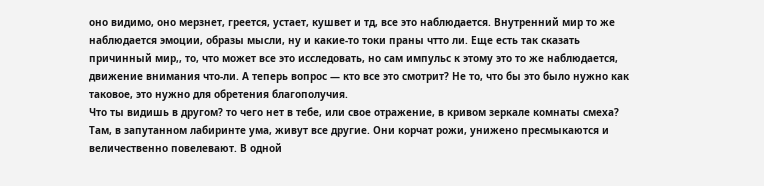оно видимо, оно мерзнет, греется, устает, кушвет и тд, все это наблюдается. Внутренний мир то же наблюдается эмоции, образы мысли, ну и какие-то токи праны чтто ли. Еще есть так сказать причинный мир,, то, что может все это исследовать, но сам импульс к этому это то же наблюдается, движение внимания что-ли. А теперь вопрос — кто все это смотрит? Не то, что бы это было нужно как таковое, это нужно для обретения благополучия.
Что ты видишь в другом? то чего нет в тебе, или свое отражение, в кривом зеркале комнаты смеха?
Там, в запутанном лабиринте ума, живут все другие. Они корчат рожи, унижено пресмыкаются и величественно повелевают. В одной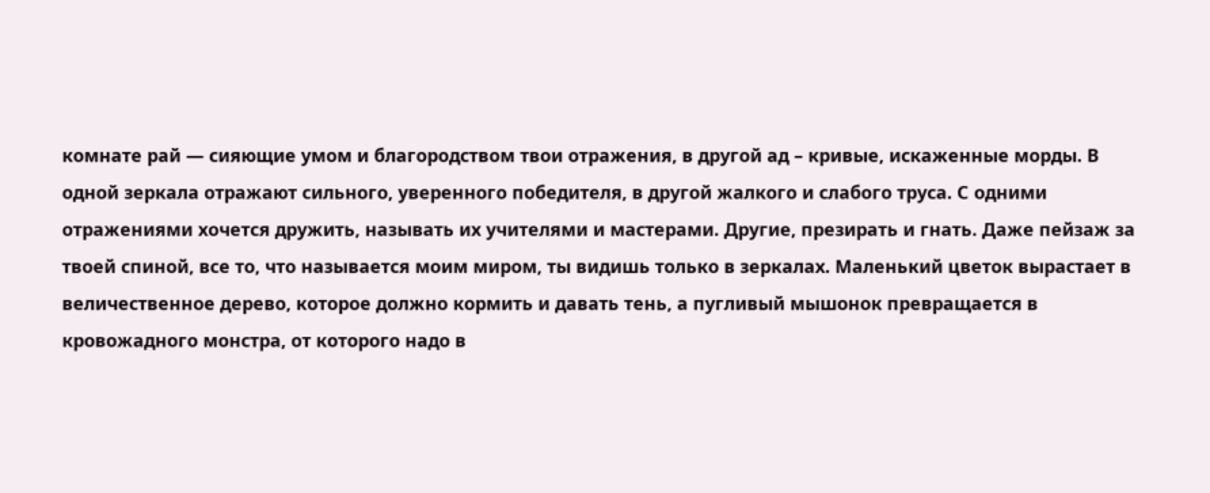комнате рай — сияющие умом и благородством твои отражения, в другой ад – кривые, искаженные морды. В одной зеркала отражают сильного, уверенного победителя, в другой жалкого и слабого труса. С одними отражениями хочется дружить, называть их учителями и мастерами. Другие, презирать и гнать. Даже пейзаж за твоей спиной, все то, что называется моим миром, ты видишь только в зеркалах. Маленький цветок вырастает в величественное дерево, которое должно кормить и давать тень, а пугливый мышонок превращается в кровожадного монстра, от которого надо в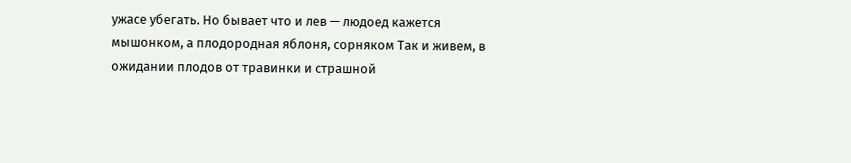ужасе убегать. Но бывает что и лев — людоед кажется мышонком, а плодородная яблоня, сорняком Так и живем, в ожидании плодов от травинки и страшной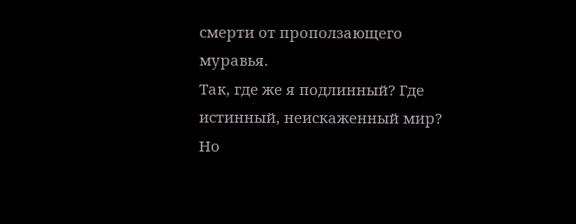смерти от проползающего муравья.
Так, где же я подлинный? Где истинный, неискаженный мир? Но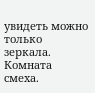увидеть можно только зеркала. Комната смеха.